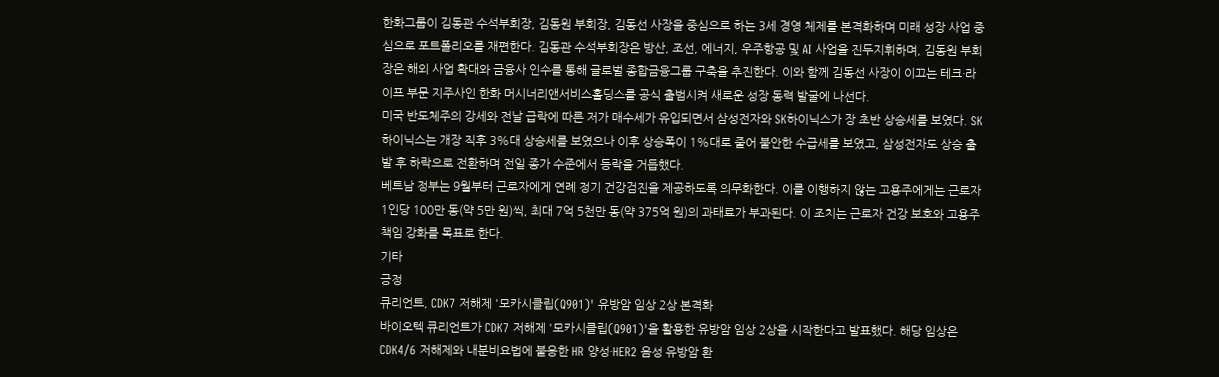한화그룹이 김동관 수석부회장, 김동원 부회장, 김동선 사장을 중심으로 하는 3세 경영 체제를 본격화하며 미래 성장 사업 중심으로 포트폴리오를 재편한다. 김동관 수석부회장은 방산, 조선, 에너지, 우주항공 및 AI 사업을 진두지휘하며, 김동원 부회장은 해외 사업 확대와 금융사 인수를 통해 글로벌 종합금융그룹 구축을 추진한다. 이와 함께 김동선 사장이 이끄는 테크·라이프 부문 지주사인 한화 머시너리앤서비스홀딩스를 공식 출범시켜 새로운 성장 동력 발굴에 나선다.
미국 반도체주의 강세와 전날 급락에 따른 저가 매수세가 유입되면서 삼성전자와 SK하이닉스가 장 초반 상승세를 보였다. SK하이닉스는 개장 직후 3%대 상승세를 보였으나 이후 상승폭이 1%대로 줄어 불안한 수급세를 보였고, 삼성전자도 상승 출발 후 하락으로 전환하며 전일 종가 수준에서 등락을 거듭했다.
베트남 정부는 9월부터 근로자에게 연례 정기 건강검진을 제공하도록 의무화한다. 이를 이행하지 않는 고용주에게는 근로자 1인당 100만 동(약 5만 원)씩, 최대 7억 5천만 동(약 375억 원)의 과태료가 부과된다. 이 조치는 근로자 건강 보호와 고용주 책임 강화를 목표로 한다.
기타
긍정
큐리언트, CDK7 저해제 '모카시클립(Q901)' 유방암 임상 2상 본격화
바이오텍 큐리언트가 CDK7 저해제 '모카시클립(Q901)'을 활용한 유방암 임상 2상을 시작한다고 발표했다. 해당 임상은 CDK4/6 저해제와 내분비요법에 불응한 HR 양성·HER2 음성 유방암 환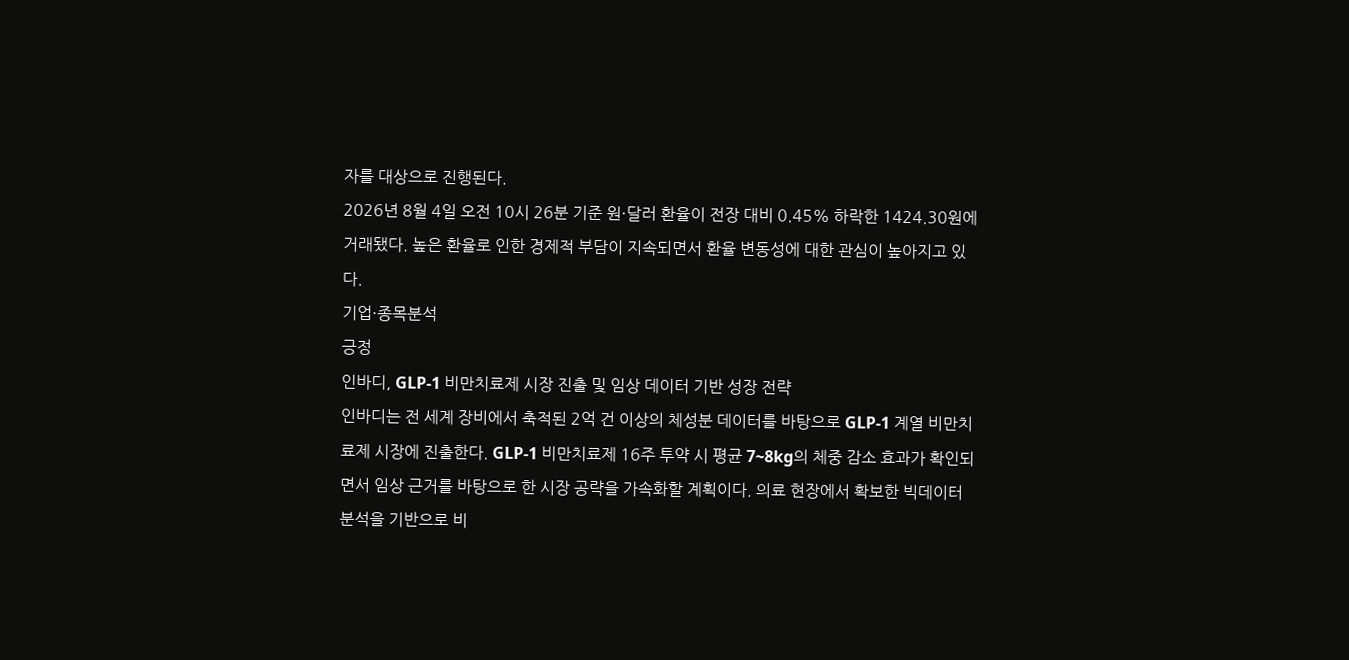자를 대상으로 진행된다.
2026년 8월 4일 오전 10시 26분 기준 원·달러 환율이 전장 대비 0.45% 하락한 1424.30원에 거래됐다. 높은 환율로 인한 경제적 부담이 지속되면서 환율 변동성에 대한 관심이 높아지고 있다.
기업·종목분석
긍정
인바디, GLP-1 비만치료제 시장 진출 및 임상 데이터 기반 성장 전략
인바디는 전 세계 장비에서 축적된 2억 건 이상의 체성분 데이터를 바탕으로 GLP-1 계열 비만치료제 시장에 진출한다. GLP-1 비만치료제 16주 투약 시 평균 7~8kg의 체중 감소 효과가 확인되면서 임상 근거를 바탕으로 한 시장 공략을 가속화할 계획이다. 의료 현장에서 확보한 빅데이터 분석을 기반으로 비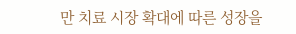만 치료 시장 확대에 따른 성장을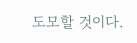도모할 것이다.